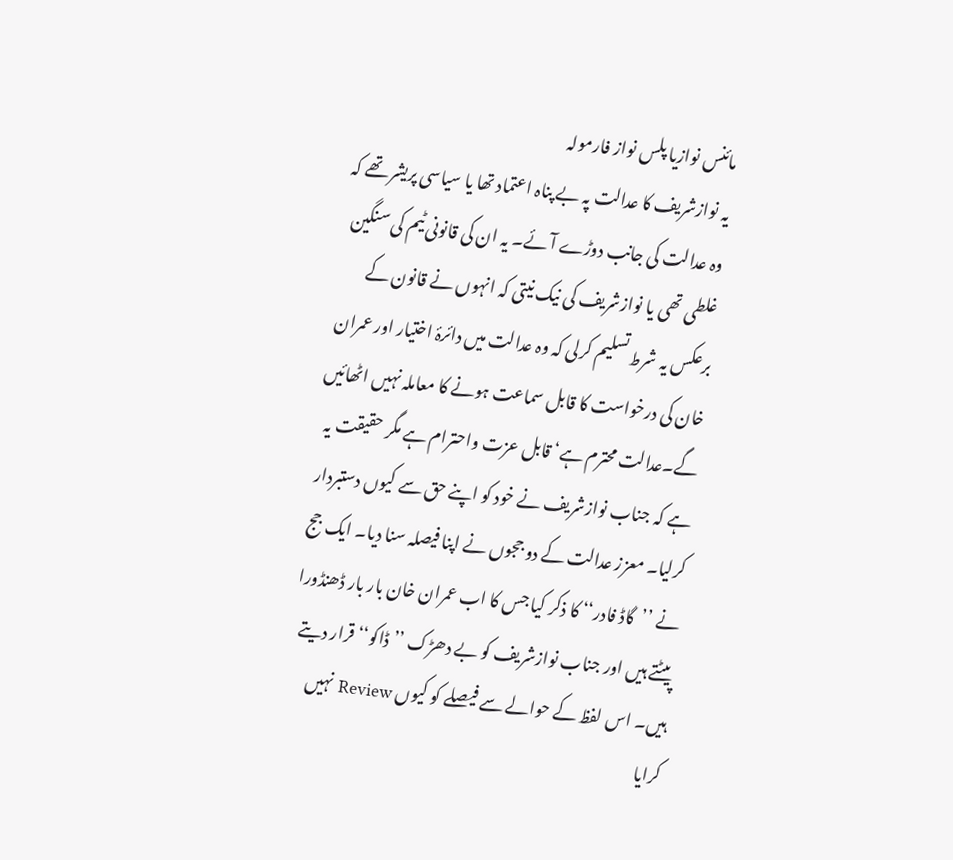مائنس نوازیا پلس نواز فارمولہ
یہ نوازشریف کا عدالت پہ بے پناہ اعتماد تھا یا سیاسی پریشر تھے کہ وہ عدالت کی جانب دوڑے آئے۔ یہ ان کی قانونی ٹیم کی سنگین غلطی تھی یا نوازشریف کی نیک نیتی کہ انہوں نے قانون کے برعکس یہ شرط تسلیم کرلی کہ وہ عدالت میں دائرۂ اختیار اور عمران خان کی درخواست کا قابل سماعت ہونے کا معاملہ نہیں اٹھائیں گے۔عدالت محترم ہے‘ قابل عزت واحترام ہے مگر حقیقت یہ ہے کہ جناب نوازشریف نے خود کو اپنے حق سے کیوں دستبردار کرلیا۔ معزز عدالت کے دو ججوں نے اپنا فیصلہ سنا دیا۔ ایک جج نے ’’گاڈ فادر‘‘ کا ذکر کیا جس کا اب عمران خان بار بار ڈھنڈورا پیٹتے ہیں اور جناب نوازشریف کو بے دھڑک ’’ڈاکو‘‘ قرار دیتے ہیں۔ اس لفظ کے حوالے سے فیصلے کو کیوں Review نہیں کرایا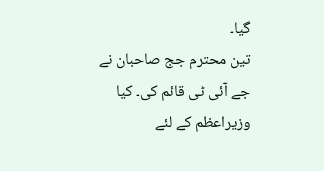گیا۔
تین محترم جج صاحبان نے جے آئی ٹی قائم کی۔ کیا وزیراعظم کے لئے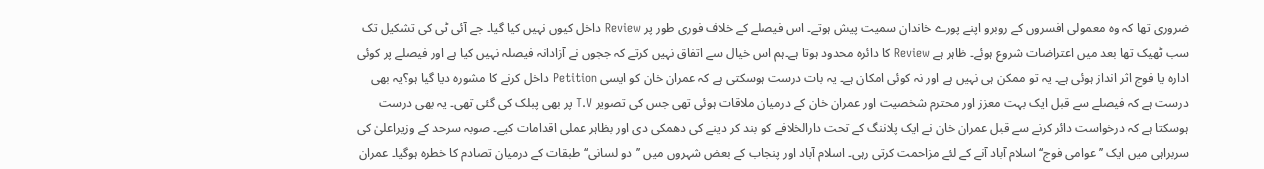ضروری تھا کہ وہ معمولی افسروں کے روبرو اپنے پورے خاندان سمیت پیش ہوتے۔ اس فیصلے کے خلاف فوری طور پر Review داخل کیوں نہیں کیا گیا۔ جے آئی ٹی کی تشکیل تک سب ٹھیک تھا بعد میں اعتراضات شروع ہوئے۔ ظاہر ہے Review کا دائرہ محدود ہوتا ہے۔ہم اس خیال سے اتفاق نہیں کرتے کہ ججوں نے آزادانہ فیصلہ نہیں کیا ہے اور فیصلے پر کوئی ادارہ یا فوج اثر انداز ہوئی ہے۔ یہ تو ممکن ہی نہیں ہے اور نہ کوئی امکان ہے۔ یہ بات درست ہوسکتی ہے کہ عمران خان کو ایسی Petition داخل کرنے کا مشورہ دیا گیا ہو؟یہ بھی درست ہے کہ فیصلے سے قبل ایک بہت معزز اور محترم شخصیت اور عمران خان کے درمیان ملاقات ہوئی تھی جس کی تصویر T.V پر بھی پبلک کی گئی تھی۔ یہ بھی درست ہوسکتا ہے کہ درخواست دائر کرنے سے قبل عمران خان نے ایک پلاننگ کے تحت دارالخلافے کو بند کر دینے کی دھمکی دی اور بظاہر عملی اقدامات کیے۔ صوبہ سرحد کے وزیراعلیٰ کی سربراہی میں ایک ’’عوامی فوج‘‘ اسلام آباد آنے کے لئے مزاحمت کرتی رہی۔ اسلام آباد اور پنجاب کے بعض شہروں میں ’’دو لسانی‘‘ طبقات کے درمیان تصادم کا خطرہ ہوگیا۔ عمران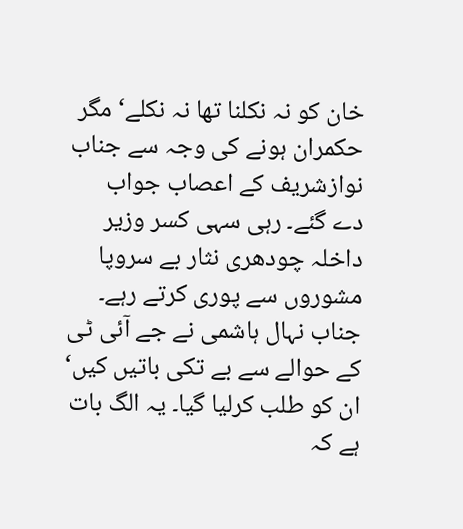خان کو نہ نکلنا تھا نہ نکلے‘ مگر حکمران ہونے کی وجہ سے جناب نوازشریف کے اعصاب جواب
دے گئے۔ رہی سہی کسر وزیر داخلہ چودھری نثار بے سروپا مشوروں سے پوری کرتے رہے۔
جناب نہال ہاشمی نے جے آئی ٹی کے حوالے سے بے تکی باتیں کیں‘ ان کو طلب کرلیا گیا۔ یہ الگ بات ہے کہ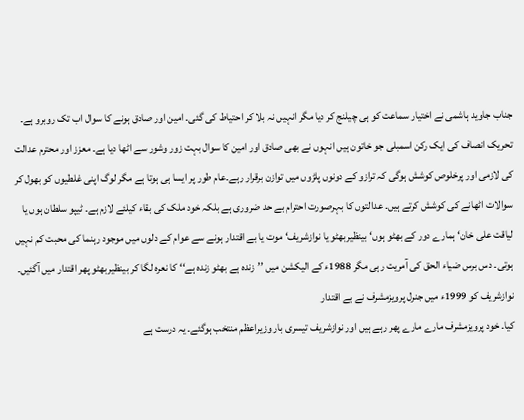جناب جاوید ہاشمی نے اختیار سماعت کو ہی چیلنج کر دیا مگر انہیں نہ بلا کر احتیاط کی گئی۔ امین اور صادق ہونے کا سوال اب تک روبرو ہے۔ تحریک انصاف کی ایک رکن اسمبلی جو خاتون ہیں انہوں نے بھی صادق اور امین کا سوال بہت زور وشور سے اٹھا دیا ہے۔ معزز اور محترم عدالت کی لازمی اور پرخلوص کوشش ہوگی کہ ترازو کے دونوں پلڑوں میں توازن برقرار رہے۔عام طور پر ایسا ہی ہوتا ہے مگر لوگ اپنی غلطیوں کو بھول کر سوالات اٹھانے کی کوشش کرتے ہیں۔ عدالتوں کا بہرصورت احترام بے حد ضروری ہے بلکہ خود ملک کی بقاء کیلئے لازم ہے۔ ٹیپو سلطان ہوں یا لیاقت علی خان‘ ہمارے دور کے بھٹو ہوں‘ بینظیربھٹو یا نوازشریف‘ موت یا بے اقتدار ہونے سے عوام کے دلوں میں موجود رہنما کی محبت کم نہیں ہوتی۔ دس برس ضیاء الحق کی آمریت رہی مگر 1988ء کے الیکشن میں ’’زندہ ہے بھٹو زندہ ہے‘‘ کا نعرہ لگا کر بینظیربھٹو پھر اقتدار میں آگئیں۔ نوازشریف کو 1999ء میں جنرل پرویزمشرف نے بے اقتدار
کیا۔ خود پرویزمشرف مارے مارے پھر رہے ہیں اور نوازشریف تیسری بار وزیراعظم منتخب ہوگئے۔ یہ درست ہے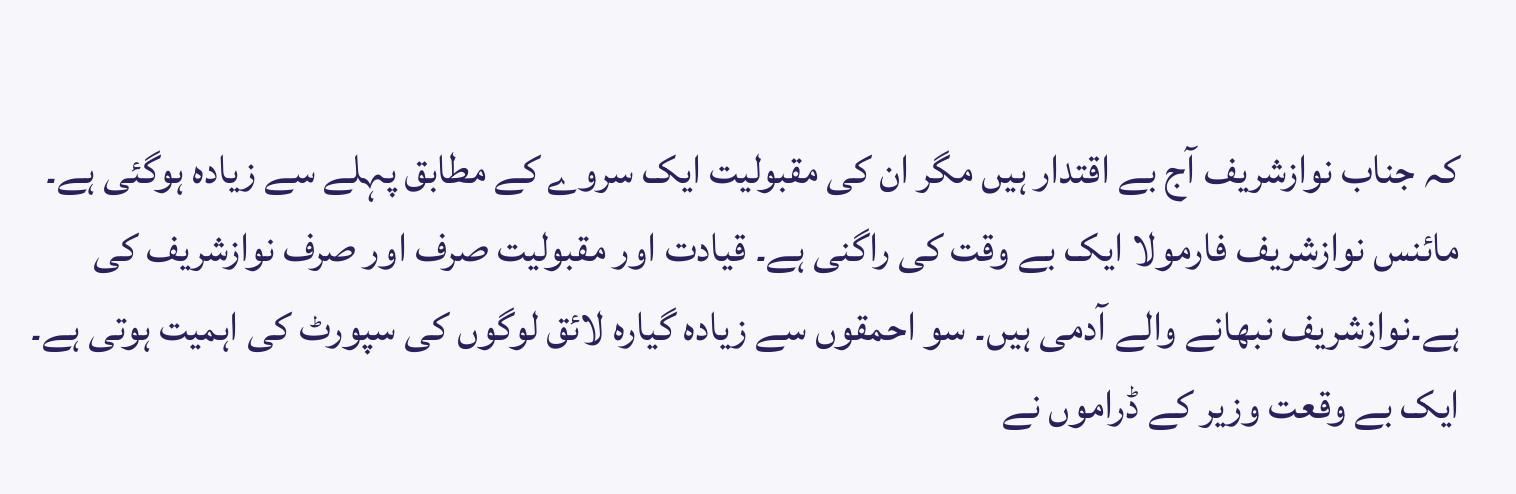کہ جناب نوازشریف آج بے اقتدار ہیں مگر ان کی مقبولیت ایک سروے کے مطابق پہلے سے زیادہ ہوگئی ہے۔ مائنس نوازشریف فارمولا ایک بے وقت کی راگنی ہے۔ قیادت اور مقبولیت صرف اور صرف نوازشریف کی ہے۔نوازشریف نبھانے والے آدمی ہیں۔ سو احمقوں سے زیادہ گیارہ لائق لوگوں کی سپورٹ کی اہمیت ہوتی ہے۔ ایک بے وقعت وزیر کے ڈراموں نے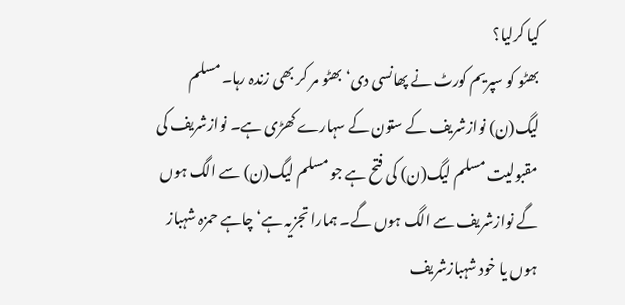کیا کرلیا؟
بھٹو کو سپریم کورٹ نے پھانسی دی‘ بھٹو مر کر بھی زندہ رہا۔ مسلم لیگ(ن) نوازشریف کے ستون کے سہارے کھڑی ہے۔ نوازشریف کی مقبولیت مسلم لیگ(ن) کی فتح ہے جو مسلم لیگ(ن) سے الگ ہوں گے نوازشریف سے الگ ہوں گے۔ ہمارا تجزیہ ہے‘ چاہے حمزہ شہباز ہوں یا خود شہبازشریف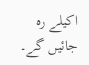اکیلے رہ جائیں گے۔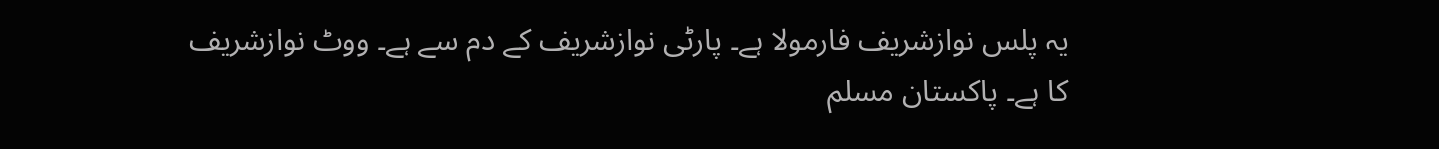یہ پلس نوازشریف فارمولا ہے۔ پارٹی نوازشریف کے دم سے ہے۔ ووٹ نوازشریف کا ہے۔ پاکستان مسلم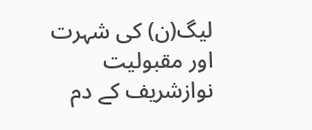لیگ(ن) کی شہرت اور مقبولیت نوازشریف کے دم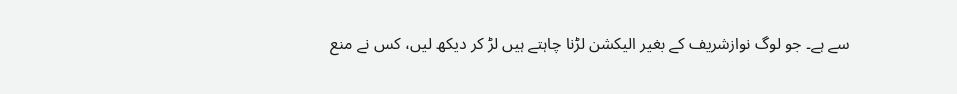سے ہے۔ جو لوگ نوازشریف کے بغیر الیکشن لڑنا چاہتے ہیں لڑ کر دیکھ لیں، کس نے منع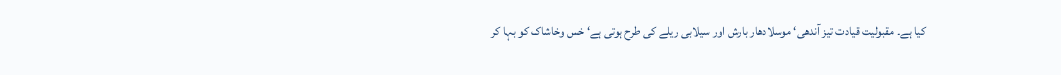کیا ہے۔ مقبولیت قیادت تیز آندھی‘ موسلادھار بارش اور سیلابی ریلے کی طرح ہوتی ہے‘ خس وخاشاک کو بہا کر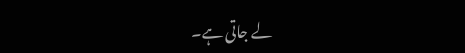لے جاتی ہے۔